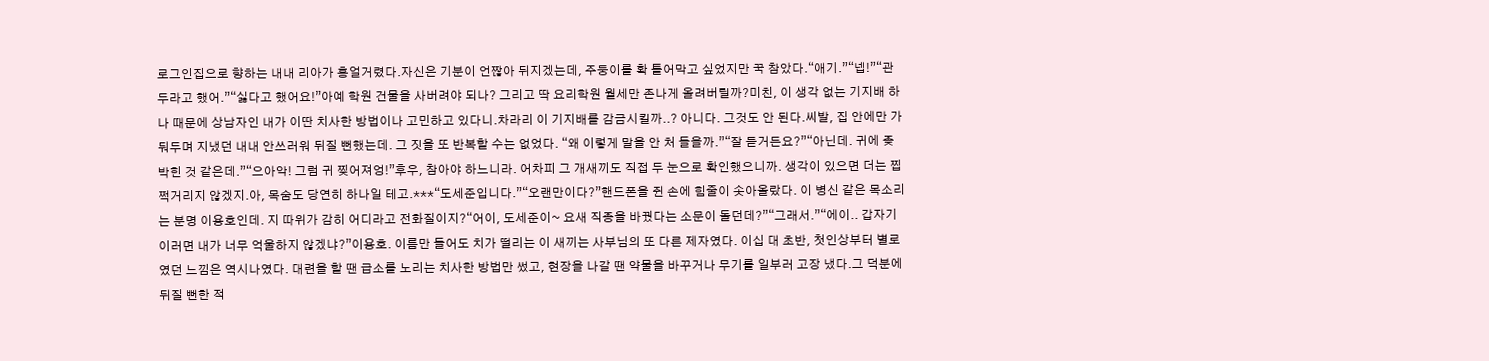로그인집으로 향하는 내내 리아가 흥얼거렸다.자신은 기분이 언짢아 뒤지겠는데, 주둥이를 확 틀어막고 싶었지만 꾹 참았다.“애기.”“넵!”“관두라고 했어.”“싫다고 했어요!”아예 학원 건물을 사버려야 되나? 그리고 딱 요리학원 월세만 존나게 올려버릴까?미친, 이 생각 없는 기지배 하나 때문에 상남자인 내가 이딴 치사한 방법이나 고민하고 있다니.차라리 이 기지배를 감금시킬까..? 아니다. 그것도 안 된다.씨발, 집 안에만 가둬두며 지냈던 내내 안쓰러워 뒤질 뻔했는데. 그 짓을 또 반복할 수는 없었다. “왜 이렇게 말을 안 처 들을까.”“잘 듣거든요?”“아닌데. 귀에 좆 박힌 것 같은데.”“으아악! 그럼 귀 찢어져엉!”후우, 참아야 하느니라. 어차피 그 개새끼도 직접 두 눈으로 확인했으니까. 생각이 있으면 더는 찝쩍거리지 않겠지.아, 목숨도 당연히 하나일 테고.***“도세준입니다.”“오랜만이다?”핸드폰을 쥔 손에 힘줄이 솟아올랐다. 이 병신 같은 목소리는 분명 이용호인데. 지 따위가 감히 어디라고 전화질이지?“어이, 도세준이~ 요새 직종을 바꿨다는 소문이 돌던데?”“그래서.”“에이.. 갑자기 이러면 내가 너무 억울하지 않겠냐?”이용호. 이름만 들어도 치가 떨리는 이 새끼는 사부님의 또 다른 제자였다. 이십 대 초반, 첫인상부터 별로였던 느낌은 역시나였다. 대련을 할 땐 급소를 노리는 치사한 방법만 썼고, 현장을 나갈 땐 약물을 바꾸거나 무기를 일부러 고장 냈다.그 덕분에 뒤질 뻔한 적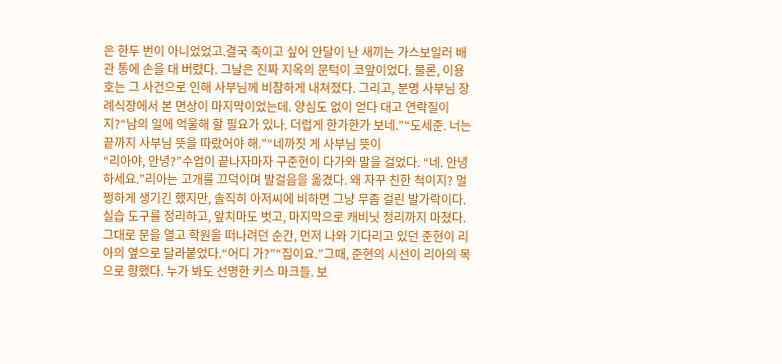은 한두 번이 아니었었고.결국 죽이고 싶어 안달이 난 새끼는 가스보일러 배관 통에 손을 대 버렸다. 그날은 진짜 지옥의 문턱이 코앞이었다. 물론, 이용호는 그 사건으로 인해 사부님께 비참하게 내쳐졌다. 그리고, 분명 사부님 장례식장에서 본 면상이 마지막이었는데. 양심도 없이 얻다 대고 연락질이지?“남의 일에 억울해 할 필요가 있나. 더럽게 한가한가 보네.”“도세준. 너는 끝까지 사부님 뜻을 따랐어야 해.”“네까짓 게 사부님 뜻이
“리아야, 안녕?”수업이 끝나자마자 구준현이 다가와 말을 걸었다. “네. 안녕하세요.”리아는 고개를 끄덕이며 발걸음을 옮겼다. 왜 자꾸 친한 척이지? 멀쩡하게 생기긴 했지만, 솔직히 아저씨에 비하면 그냥 무좀 걸린 발가락이다.실습 도구를 정리하고, 앞치마도 벗고, 마지막으로 캐비닛 정리까지 마쳤다. 그대로 문을 열고 학원을 떠나려던 순간, 먼저 나와 기다리고 있던 준현이 리아의 옆으로 달라붙었다.“어디 가?”“집이요.”그때, 준현의 시선이 리아의 목으로 향했다. 누가 봐도 선명한 키스 마크들. 보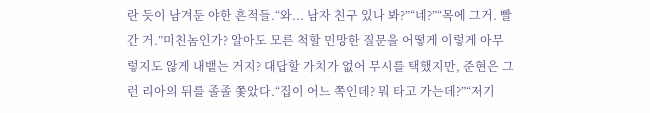란 듯이 남겨둔 야한 흔적들.“와... 남자 친구 있나 봐?”“네?”“목에 그거. 빨간 거.”미친놈인가? 알아도 모른 척할 민망한 질문을 어떻게 이렇게 아무렇지도 않게 내뱉는 거지? 대답할 가치가 없어 무시를 택했지만, 준현은 그런 리아의 뒤를 졸졸 쫓았다.“집이 어느 쪽인데? 뭐 타고 가는데?”“저기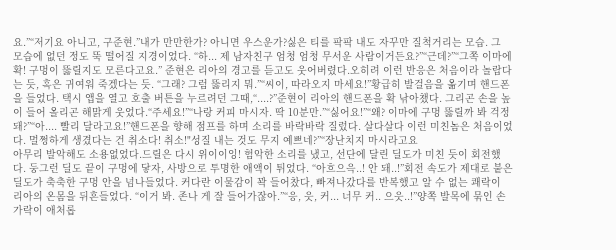요.”“저기요 아니고, 구준현.”내가 만만한가? 아니면 우스운가?싫은 티를 팍팍 내도 자꾸만 질척거리는 모습. 그 모습에 없던 정도 뚝 떨어질 지경이었다. “하... 제 남자친구 엄청 엄청 무서운 사람이거든요?”“근데?”“그쪽 이마에 확! 구멍이 뚫릴지도 모른다고요.” 준현은 리아의 경고를 듣고도 웃어버렸다.오히려 이런 반응은 처음이라 놀랍다는 듯, 혹은 귀여워 죽겠다는 듯. “그래? 그럼 뚫리지 뭐.”“씨이, 따라오지 마세요!”황급히 발걸음을 옮기며 핸드폰을 들었다. 택시 앱을 열고 호출 버튼을 누르려던 그때,“....?”준현이 리아의 핸드폰을 확 낚아챘다. 그리곤 손을 높이 들어 올리곤 해맑게 웃었다.“주세요!”“나랑 커피 마시자. 딱 10분만.”“싫어요!”“왜? 이마에 구멍 뚫릴까 봐 걱정돼?”“아.... 빨리 달라고요!”핸드폰을 향해 점프를 하며 소리를 바락바락 질렀다. 살다살다 이런 미친놈은 처음이었다. 멀쩡하게 생겼다는 건 취소다! 취소!"성질 내는 것도 무지 예쁘네?”“장난치지 마시라고요
아무리 발악해도 소용없었다.드릴은 다시 위이이잉! 험악한 소리를 냈고, 선단에 달린 딜도가 미친 듯이 회전했다. 둥그런 딜도 끝이 구멍에 닿자, 사방으로 투명한 애액이 튀었다. “아흐으윽..! 안 돼..!”회전 속도가 제대로 붙은 딜도가 축축한 구멍 안을 넘나들었다. 커다란 이물감이 꽉 들어찼다, 빠져나갔다를 반복했고 알 수 없는 쾌락이 리아의 온몸을 뒤흔들었다. “이거 봐. 존나 게 잘 들어가잖아.”“응, 읏, 커... 너무 커.. 으읏..!”양쪽 발목에 묶인 손가락이 애처롭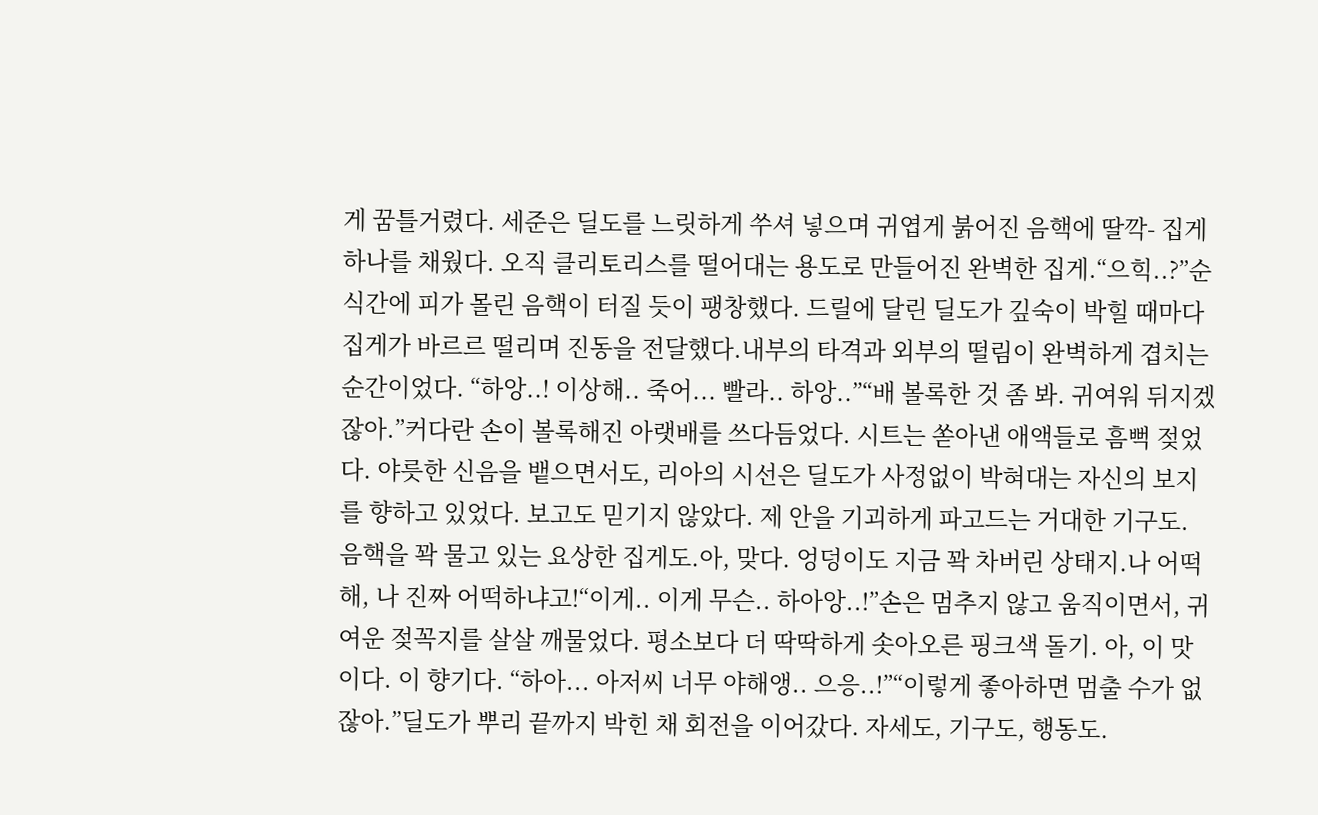게 꿈틀거렸다. 세준은 딜도를 느릿하게 쑤셔 넣으며 귀엽게 붉어진 음핵에 딸깍- 집게 하나를 채웠다. 오직 클리토리스를 떨어대는 용도로 만들어진 완벽한 집게.“으힉..?”순식간에 피가 몰린 음핵이 터질 듯이 팽창했다. 드릴에 달린 딜도가 깊숙이 박힐 때마다 집게가 바르르 떨리며 진동을 전달했다.내부의 타격과 외부의 떨림이 완벽하게 겹치는 순간이었다. “하앙..! 이상해.. 죽어... 빨라.. 하앙..”“배 볼록한 것 좀 봐. 귀여워 뒤지겠잖아.”커다란 손이 볼록해진 아랫배를 쓰다듬었다. 시트는 쏟아낸 애액들로 흠뻑 젖었다. 야릇한 신음을 뱉으면서도, 리아의 시선은 딜도가 사정없이 박혀대는 자신의 보지를 향하고 있었다. 보고도 믿기지 않았다. 제 안을 기괴하게 파고드는 거대한 기구도. 음핵을 꽉 물고 있는 요상한 집게도.아, 맞다. 엉덩이도 지금 꽉 차버린 상태지.나 어떡해, 나 진짜 어떡하냐고!“이게.. 이게 무슨.. 하아앙..!”손은 멈추지 않고 움직이면서, 귀여운 젖꼭지를 살살 깨물었다. 평소보다 더 딱딱하게 솟아오른 핑크색 돌기. 아, 이 맛이다. 이 향기다. “하아... 아저씨 너무 야해앵.. 으응..!”“이렇게 좋아하면 멈출 수가 없잖아.”딜도가 뿌리 끝까지 박힌 채 회전을 이어갔다. 자세도, 기구도, 행동도.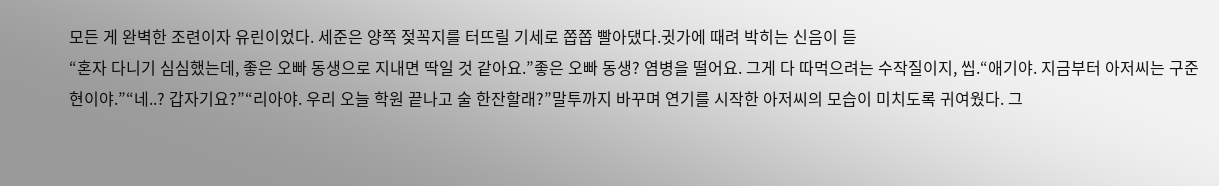모든 게 완벽한 조련이자 유린이었다. 세준은 양쪽 젖꼭지를 터뜨릴 기세로 쫍쫍 빨아댔다.귓가에 때려 박히는 신음이 듣
“혼자 다니기 심심했는데, 좋은 오빠 동생으로 지내면 딱일 것 같아요.”좋은 오빠 동생? 염병을 떨어요. 그게 다 따먹으려는 수작질이지, 씹.“애기야. 지금부터 아저씨는 구준현이야.”“네..? 갑자기요?”“리아야. 우리 오늘 학원 끝나고 술 한잔할래?”말투까지 바꾸며 연기를 시작한 아저씨의 모습이 미치도록 귀여웠다. 그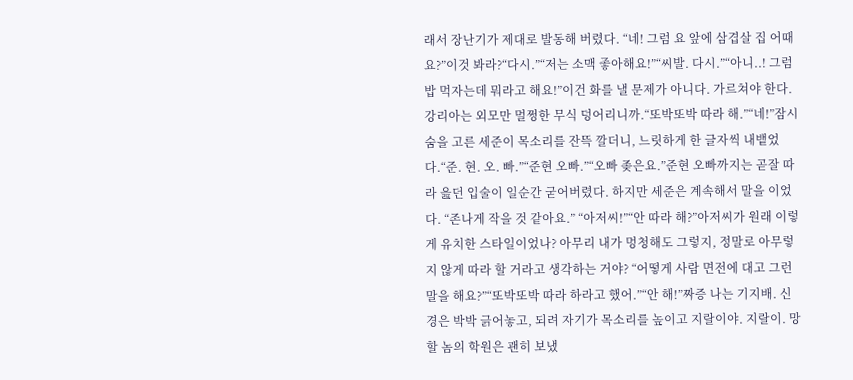래서 장난기가 제대로 발동해 버렸다. “네! 그럼 요 앞에 삼겹살 집 어때요?”이것 봐라?“다시.”“저는 소맥 좋아해요!”“씨발. 다시.”“아니..! 그럼 밥 먹자는데 뭐라고 해요!”이건 화를 낼 문제가 아니다. 가르쳐야 한다. 강리아는 외모만 멀쩡한 무식 덩어리니까.“또박또박 따라 해.”“네!”잠시 숨을 고른 세준이 목소리를 잔뜩 깔더니, 느릿하게 한 글자씩 내뱉었다.“준. 현. 오. 빠.”“준현 오빠.”“오빠 좆은요.”준현 오빠까지는 곧잘 따라 읊던 입술이 일순간 굳어버렸다. 하지만 세준은 계속해서 말을 이었다. “존나게 작을 것 같아요.” “아저씨!”“안 따라 해?”아저씨가 원래 이렇게 유치한 스타일이었나? 아무리 내가 멍청해도 그렇지, 정말로 아무렇지 않게 따라 할 거라고 생각하는 거야? “어떻게 사람 면전에 대고 그런 말을 해요?”“또박또박 따라 하라고 했어.”“안 해!”짜증 나는 기지배. 신경은 박박 긁어놓고, 되려 자기가 목소리를 높이고 지랄이야. 지랄이. 망할 놈의 학원은 괜히 보냈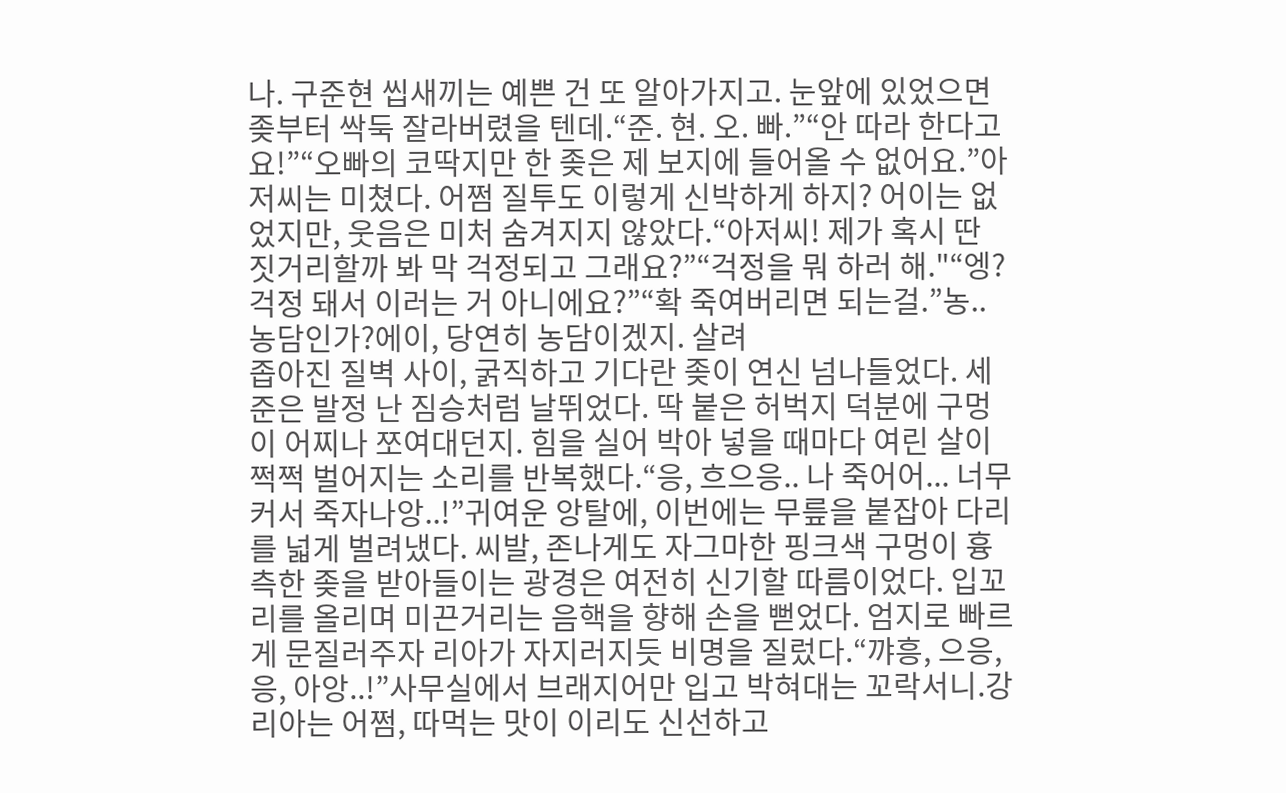나. 구준현 씹새끼는 예쁜 건 또 알아가지고. 눈앞에 있었으면 좆부터 싹둑 잘라버렸을 텐데.“준. 현. 오. 빠.”“안 따라 한다고요!”“오빠의 코딱지만 한 좆은 제 보지에 들어올 수 없어요.”아저씨는 미쳤다. 어쩜 질투도 이렇게 신박하게 하지? 어이는 없었지만, 웃음은 미처 숨겨지지 않았다.“아저씨! 제가 혹시 딴 짓거리할까 봐 막 걱정되고 그래요?”“걱정을 뭐 하러 해."“엥? 걱정 돼서 이러는 거 아니에요?”“확 죽여버리면 되는걸.”농.. 농담인가?에이, 당연히 농담이겠지. 살려
좁아진 질벽 사이, 굵직하고 기다란 좆이 연신 넘나들었다. 세준은 발정 난 짐승처럼 날뛰었다. 딱 붙은 허벅지 덕분에 구멍이 어찌나 쪼여대던지. 힘을 실어 박아 넣을 때마다 여린 살이 쩍쩍 벌어지는 소리를 반복했다.“응, 흐으응.. 나 죽어어... 너무 커서 죽자나앙..!”귀여운 앙탈에, 이번에는 무릎을 붙잡아 다리를 넓게 벌려냈다. 씨발, 존나게도 자그마한 핑크색 구멍이 흉측한 좆을 받아들이는 광경은 여전히 신기할 따름이었다. 입꼬리를 올리며 미끈거리는 음핵을 향해 손을 뻗었다. 엄지로 빠르게 문질러주자 리아가 자지러지듯 비명을 질렀다.“꺄흥, 으응, 응, 아앙..!”사무실에서 브래지어만 입고 박혀대는 꼬락서니.강리아는 어쩜, 따먹는 맛이 이리도 신선하고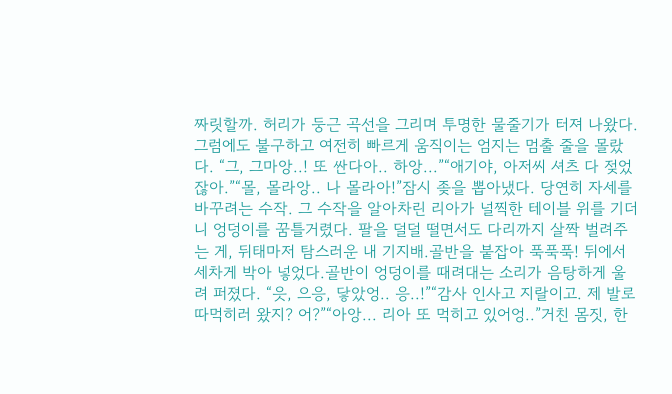짜릿할까. 허리가 둥근 곡선을 그리며 투명한 물줄기가 터져 나왔다.그럼에도 불구하고 여전히 빠르게 움직이는 엄지는 멈출 줄을 몰랐다. “그, 그마앙..! 또 싼다아.. 하앙...”“애기야, 아저씨 셔츠 다 젖었잖아.”“몰, 몰라앙.. 나 몰라아!”잠시 좆을 뽑아냈다. 당연히 자세를 바꾸려는 수작. 그 수작을 알아차린 리아가 널찍한 테이블 위를 기더니 엉덩이를 꿈틀거렸다. 팔을 덜덜 떨면서도 다리까지 살짝 벌려주는 게, 뒤태마저 탐스러운 내 기지배.골반을 붙잡아 푹푹푹! 뒤에서 세차게 박아 넣었다.골반이 엉덩이를 때려대는 소리가 음탕하게 울려 퍼졌다. “읏, 으응, 닿았엉.. 응..!”“감사 인사고 지랄이고. 제 발로 따먹히러 왔지? 어?”“아앙... 리아 또 먹히고 있어엉..”거친 몸짓, 한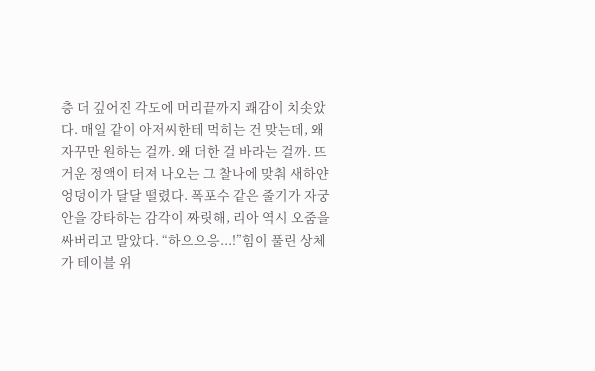층 더 깊어진 각도에 머리끝까지 쾌감이 치솟았다. 매일 같이 아저씨한테 먹히는 건 맞는데, 왜 자꾸만 원하는 걸까. 왜 더한 걸 바라는 걸까. 뜨거운 정액이 터져 나오는 그 찰나에 맞춰 새하얀 엉덩이가 달달 떨렸다. 폭포수 같은 줄기가 자궁안을 강타하는 감각이 짜릿해, 리아 역시 오줌을 싸버리고 말았다. “하으으응...!”힘이 풀린 상체가 테이블 위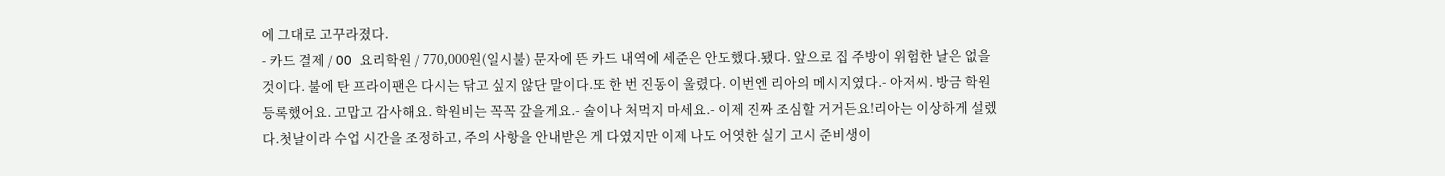에 그대로 고꾸라졌다.
- 카드 결제 / OO 요리학원 / 770,000원(일시불) 문자에 뜬 카드 내역에 세준은 안도했다.됐다. 앞으로 집 주방이 위험한 날은 없을 것이다. 불에 탄 프라이팬은 다시는 닦고 싶지 않단 말이다.또 한 번 진동이 울렸다. 이번엔 리아의 메시지였다.- 아저씨. 방금 학원 등록했어요. 고맙고 감사해요. 학원비는 꼭꼭 갚을게요.- 술이나 처먹지 마세요.- 이제 진짜 조심할 거거든요!리아는 이상하게 설렜다.첫날이라 수업 시간을 조정하고, 주의 사항을 안내받은 게 다였지만 이제 나도 어엿한 실기 고시 준비생이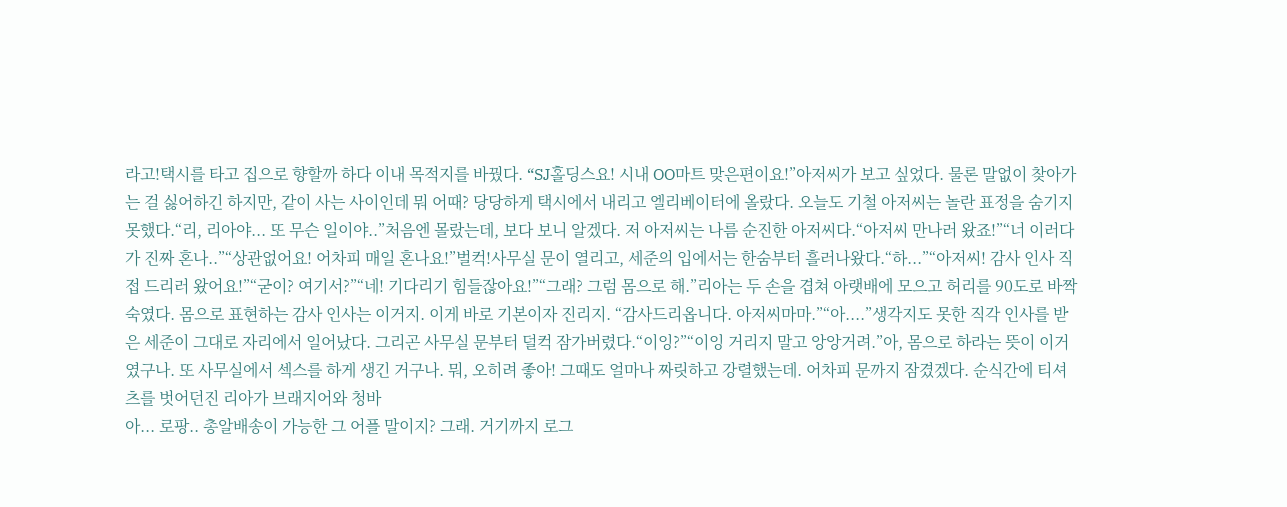라고!택시를 타고 집으로 향할까 하다 이내 목적지를 바꿨다. “SJ홀딩스요! 시내 OO마트 맞은편이요!”아저씨가 보고 싶었다. 물론 말없이 찾아가는 걸 싫어하긴 하지만, 같이 사는 사이인데 뭐 어때? 당당하게 택시에서 내리고 엘리베이터에 올랐다. 오늘도 기철 아저씨는 놀란 표정을 숨기지 못했다.“리, 리아야... 또 무슨 일이야..”처음엔 몰랐는데, 보다 보니 알겠다. 저 아저씨는 나름 순진한 아저씨다.“아저씨 만나러 왔죠!”“너 이러다가 진짜 혼나..”“상관없어요! 어차피 매일 혼나요!”벌컥!사무실 문이 열리고, 세준의 입에서는 한숨부터 흘러나왔다.“하...”“아저씨! 감사 인사 직접 드리러 왔어요!”“굳이? 여기서?”“네! 기다리기 힘들잖아요!”“그래? 그럼 몸으로 해.”리아는 두 손을 겹쳐 아랫배에 모으고 허리를 90도로 바짝 숙였다. 몸으로 표현하는 감사 인사는 이거지. 이게 바로 기본이자 진리지. “감사드리옵니다. 아저씨마마.”“아....”생각지도 못한 직각 인사를 받은 세준이 그대로 자리에서 일어났다. 그리곤 사무실 문부터 덜컥 잠가버렸다.“이잉?”“이잉 거리지 말고 앙앙거려.”아, 몸으로 하라는 뜻이 이거였구나. 또 사무실에서 섹스를 하게 생긴 거구나. 뭐, 오히려 좋아! 그때도 얼마나 짜릿하고 강렬했는데. 어차피 문까지 잠겼겠다. 순식간에 티셔츠를 벗어던진 리아가 브래지어와 청바
아... 로팡.. 총알배송이 가능한 그 어플 말이지? 그래. 거기까지 로그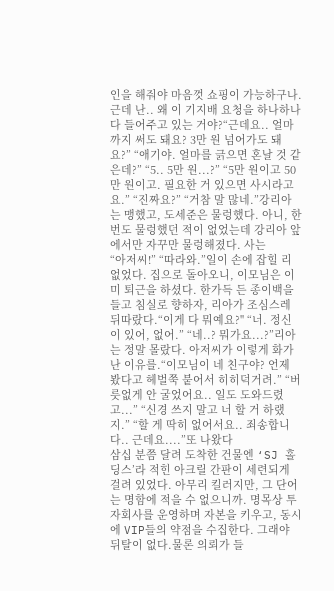인을 해줘야 마음껏 쇼핑이 가능하구나. 근데 난.. 왜 이 기지배 요청을 하나하나 다 들어주고 있는 거야?“근데요.. 얼마까지 써도 돼요? 3만 원 넘어가도 돼요?” “애기야. 얼마를 긁으면 혼날 것 같은데?” “5.. 5만 원...?” “5만 원이고 50만 원이고. 필요한 거 있으면 사시라고요.” “진짜요?” “거참 말 많네.”강리아는 맹했고, 도세준은 물렁했다. 아니, 한 번도 물렁했던 적이 없었는데 강리아 앞에서만 자꾸만 물렁해졌다. 사는
“아저씨!” “따라와.”일이 손에 잡힐 리 없었다. 집으로 돌아오니, 이모님은 이미 퇴근을 하셨다. 한가득 든 종이백을 들고 침실로 향하자, 리아가 조심스레 뒤따랐다.“이게 다 뭐예요?" “너. 정신이 있어, 없어.” “네..? 뭐가요...?”리아는 정말 몰랐다. 아저씨가 이렇게 화가 난 이유를.“이모님이 네 친구야? 언제 봤다고 헤벌쭉 붙어서 히히덕거려.” “버릇없게 안 굴었어요.. 일도 도와드렸고...” “신경 쓰지 말고 너 할 거 하랬지.” “할 게 딱히 없어서요.. 죄송합니다.. 근데요....”또 나왔다
삼십 분쯤 달려 도착한 건물엔 ‘SJ 홀딩스’라 적힌 아크릴 간판이 세련되게 걸려 있었다. 아무리 킬러지만, 그 단어는 명함에 적을 수 없으니까. 명목상 투자회사를 운영하며 자본을 키우고, 동시에 VIP들의 약점을 수집한다. 그래야 뒤탈이 없다.물론 의뢰가 들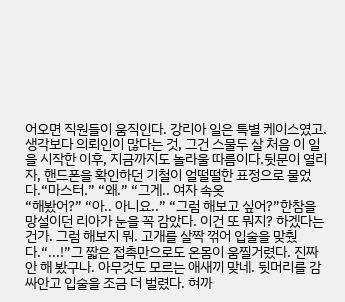어오면 직원들이 움직인다. 강리아 일은 특별 케이스였고.생각보다 의뢰인이 많다는 것, 그건 스물두 살 처음 이 일을 시작한 이후, 지금까지도 놀라울 따름이다.뒷문이 열리자, 핸드폰을 확인하던 기철이 얼떨떨한 표정으로 물었다.“마스터.” “왜.” “그게.. 여자 속옷
“해봤어?” “아.. 아니요..” “그럼 해보고 싶어?”한참을 망설이던 리아가 눈을 꼭 감았다. 이건 또 뭐지? 하겠다는 건가. 그럼 해보지 뭐. 고개를 살짝 꺾어 입술을 맞췄다.“...!”그 짧은 접촉만으로도 온몸이 움찔거렸다. 진짜 안 해 봤구나. 아무것도 모르는 애새끼 맞네. 뒷머리를 감싸안고 입술을 조금 더 벌렸다. 혀까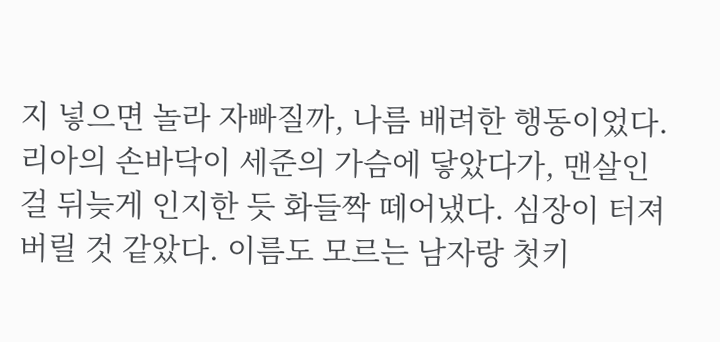지 넣으면 놀라 자빠질까, 나름 배려한 행동이었다.리아의 손바닥이 세준의 가슴에 닿았다가, 맨살인 걸 뒤늦게 인지한 듯 화들짝 떼어냈다. 심장이 터져버릴 것 같았다. 이름도 모르는 남자랑 첫키